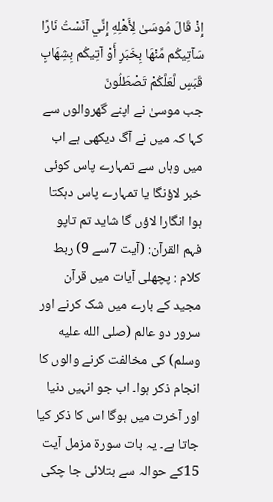إِذْ قَالَ مُوسَىٰ لِأَهْلِهِ إِنِّي آنَسْتُ نَارًا سَآتِيكُم مِّنْهَا بِخَبَرٍ أَوْ آتِيكُم بِشِهَابٍ قَبَسٍ لَّعَلَّكُمْ تَصْطَلُونَ
جب موسیٰ نے اپنے گھروالوں سے کہا کہ میں نے آگ دیکھی ہے اب میں وہاں سے تمہارے پاس کوئی خبر لاؤنگا یا تمہارے پاس دہکتا ہوا انگارا لاؤں گا شاید تم تاپو
فہم القرآن: (آیت 7سے 9) ربط کلام : پچھلی آیات میں قرآن مجید کے بارے میں شک کرنے اور سرور دو عالم (صلى الله عليه وسلم) کی مخالفت کرنے والوں کا انجام ذکر ہوا۔ اب جو انہیں دنیا اور آخرت میں ہوگا اس کا ذکر کیا جاتا ہے۔ یہ بات سورۃ مزمل آیت 15کے حوالہ سے بتلائی جا چکی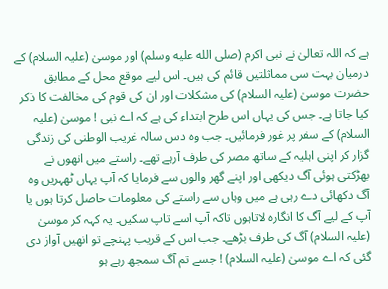ہے کہ اللہ تعالیٰ نے نبی اکرم (صلى الله عليه وسلم) اور موسیٰ (علیہ السلام) کے درمیان بہت سی مماثلتیں قائم کی ہیں۔ اس لیے موقع محل کے مطابق حضرت موسیٰ (علیہ السلام) کی مشکلات اور ان کی قوم کی مخالفت کا ذکر کیا جاتا ہے۔ جس کی یہاں اس طرح ابتداء کی ہے کہ اے نبی ! موسیٰ (علیہ السلام) کے سفر پر غور فرمائیں۔ جب وہ دس سالہ غریب الوطنی کی زندگی گزار کر اپنی اہلیہ کے ساتھ مصر کی طرف آرہے تھے۔ راستے میں انھوں نے بھڑکتی ہوئی آگ دیکھی اور اپنے گھر والوں سے فرمایا کہ آپ یہاں ٹھہریں وہ آگ دکھائی دے رہی ہے میں وہاں سے راستے کی معلومات حاصل کرتا ہوں یا آپ کے لیے آگ کا انگارہ لاتاہوں تاکہ آپ اسے تاپ سکیں۔ یہ کہہ کر موسیٰ (علیہ السلام) آگ کی طرف بڑھے۔ جب اس کے قریب پہنچے تو انھیں آواز دی گئی کہ اے موسیٰ (علیہ السلام) ! جسے تم آگ سمجھ رہے ہو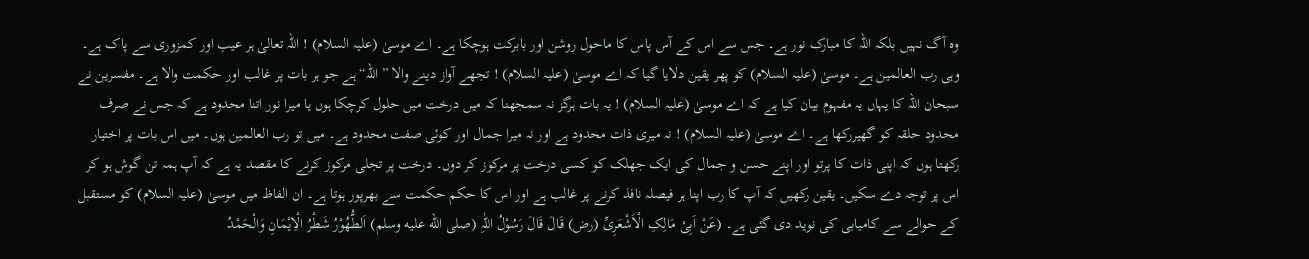وہ آگ نہیں بلکہ اللہ کا مبارک نور ہے۔ جس سے اس کے آس پاس کا ماحول روشن اور بابرکت ہوچکا ہے۔ اے موسیٰ (علیہ السلام) ! اللہ تعالیٰ ہر عیب اور کمزوری سے پاک ہے۔ وہی رب العالمین ہے۔ موسیٰ (علیہ السلام) کو پھر یقین دلایا گیا کہ اے موسیٰ (علیہ السلام) ! تجھے آواز دینے والا ” اللہ“ ہے جو ہر بات پر غالب اور حکمت والا ہے۔ مفسرین نے سبحان اللہ کا یہاں یہ مفہوم بیان کیا ہے کہ اے موسیٰ (علیہ السلام) ! یہ بات ہرگز نہ سمجھنا کہ میں درخت میں حلول کرچکا ہوں یا میرا نور اتنا محدود ہے کہ جس نے صرف محدود حلقہ کو گھیررکھا ہے۔ اے موسیٰ (علیہ السلام) ! نہ میری ذات محدود ہے اور نہ میرا جمال اور کوئی صفت محدود ہے۔ میں تو رب العالمین ہوں۔ میں اس بات پر اختیار رکھتا ہوں کہ اپنی ذات کا پرتو اور اپنے حسن و جمال کی ایک جھلک کو کسی درخت پر مرکوز کر دوں۔ درخت پر تجلی مرکوز کرنے کا مقصد یہ ہے کہ آپ ہمہ تن گوش ہو کر اس پر توجہ دے سکیں۔ یقین رکھیں کہ آپ کا رب اپنا ہر فیصلہ نافذ کرنے پر غالب ہے اور اس کا حکم حکمت سے بھرپور ہوتا ہے۔ ان الفاظ میں موسیٰ (علیہ السلام) کو مستقبل کے حوالے سے کامیابی کی نوید دی گئی ہے۔ (عَنْ اَبِیْ مَالِکِ الْاَشْعَرِیِّ (رض) قَالَ قَالَ رَسُوْلُ اللّٰہِ (صلى الله عليه وسلم) اَلطُّھُوْرُ شَطْرُ الْاِیْمَانِ وَالْحَمْدُ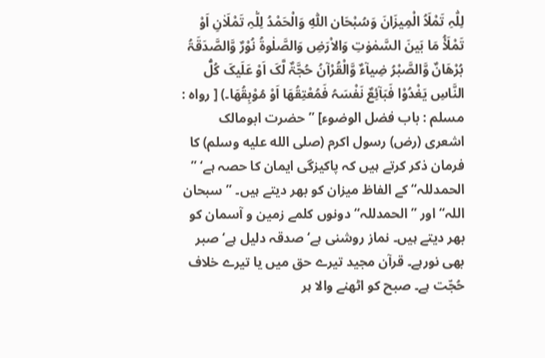لِلّٰہِ تَمْلَاُ الْمِیزَانَ وَسُبْحَان اللّٰہِ وَالْحَمْدُ لِلّٰہِ تَمْلَاٰنِ اَوْ تَمْلَأُ مَا بَینَ السَّمٰوٰتِ وَالاْرَضِ وَالصَّلٰوۃُ نُوْرٌ وَّالصَّدَقَۃُ بُرْھَانٌ وَّالصَّبْرُ ضِیآءٌ وَّالْقُرْآنُ حُجَّۃٌ لَّکَ اَوْ عَلَیکَ کُلُّ النَّاسِ یَغْدُوْا فَبَآئِعٌ نَفْسَہُ فَمُعْتِقُھَا اَوْ مُوْبِقُھَا۔) [ رواہ : مسلم : باب فضل الوضوء] ” حضرت ابومالک اشعری (رض) رسول اکرم (صلى الله عليه وسلم) کا فرمان ذکر کرتے ہیں کہ پاکیزگی ایمان کا حصہ ہے‘ ” الحمدللہ“ کے الفاظ میزان کو بھر دیتے ہیں۔ ” سبحان اللہ“ اور ” الحمدللہ“ دونوں کلمے زمین و آسمان کو بھر دیتے ہیں۔ نماز روشنی ہے‘ صدقہ دلیل ہے‘ صبر بھی نورہے۔ قرآن مجید تیرے حق میں یا تیرے خلاف حُجّت ہے۔ صبح کو اٹھنے والا ہر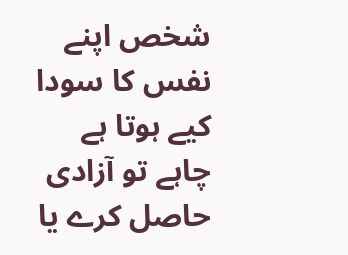شخص اپنے نفس کا سودا کیے ہوتا ہے چاہے تو آزادی حاصل کرے یا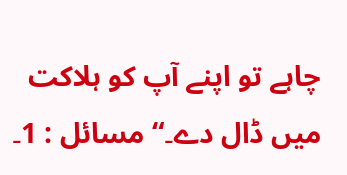چاہے تو اپنے آپ کو ہلاکت میں ڈال دے۔“ مسائل : 1۔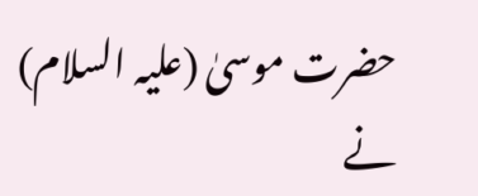حضرت موسیٰ (علیہ السلام) نے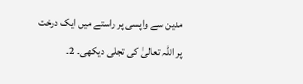مدین سے واپسی پر راستے میں ایک درخت پر اللہ تعالیٰ کی تجلی دیکھی۔ 2۔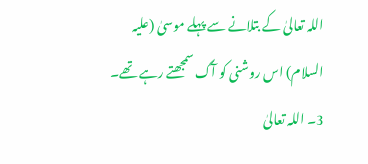اللہ تعالیٰ کے بتلانے سے پہلے موسیٰ (علیہ السلام) اس روشنی کو آگ سمجھتے رہے تھے۔ 3۔ اللہ تعالیٰ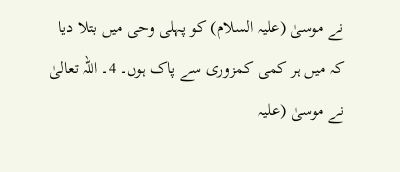نے موسیٰ (علیہ السلام) کو پہلی وحی میں بتلا دیا کہ میں ہر کمی کمزوری سے پاک ہوں۔ 4۔ اللہ تعالیٰ نے موسیٰ (علیہ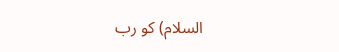السلام) کو رب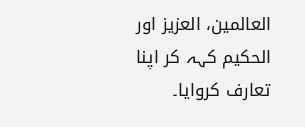العالمین، العزیز اور الحکیم کہہ کر اپنا تعارف کروایا۔